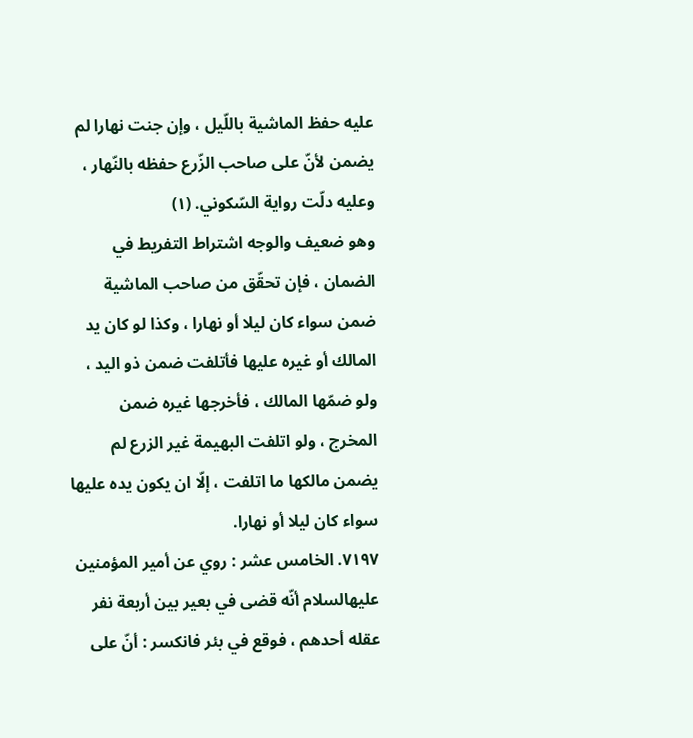عليه حفظ الماشية باللّيل ، وإن جنت نهارا لم يضمن لأنّ على صاحب الزّرع حفظه بالنّهار ، وعليه دلّت رواية السّكوني. (١)
وهو ضعيف والوجه اشتراط التفريط في الضمان ، فإن تحقّق من صاحب الماشية ضمن سواء كان ليلا أو نهارا ، وكذا لو كان يد المالك أو غيره عليها فأتلفت ضمن ذو اليد ، ولو ضمّها المالك ، فأخرجها غيره ضمن المخرج ، ولو اتلفت البهيمة غير الزرع لم يضمن مالكها ما اتلفت ، إلّا ان يكون يده عليها سواء كان ليلا أو نهارا.
٧١٩٧. الخامس عشر : روي عن أمير المؤمنين عليهالسلام أنّه قضى في بعير بين أربعة نفر عقله أحدهم ، فوقع في بئر فانكسر : أنّ على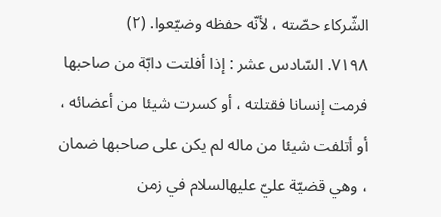الشّركاء حصّته ، لأنّه حفظه وضيّعوا. (٢)
٧١٩٨. السّادس عشر : إذا أفلتت دابّة من صاحبها فرمت إنسانا فقتلته ، أو كسرت شيئا من أعضائه ، أو أتلفت شيئا من ماله لم يكن على صاحبها ضمان ، وهي قضيّة عليّ عليهالسلام في زمن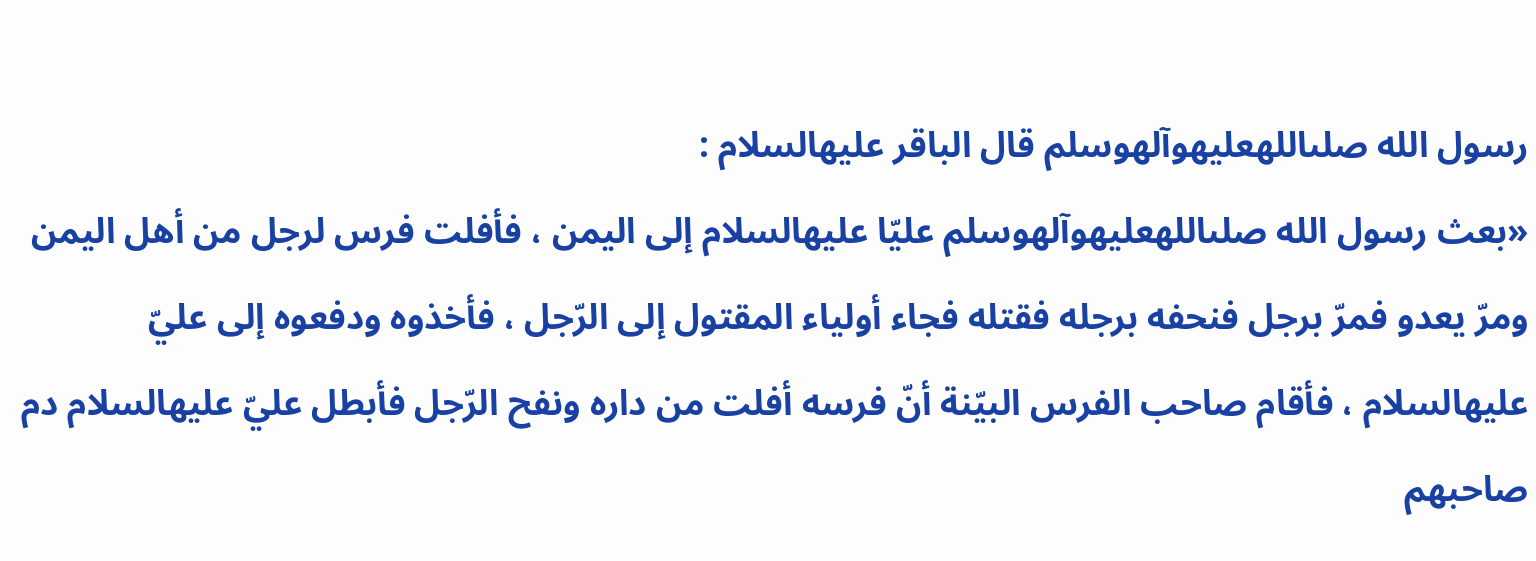رسول الله صلىاللهعليهوآلهوسلم قال الباقر عليهالسلام :
«بعث رسول الله صلىاللهعليهوآلهوسلم عليّا عليهالسلام إلى اليمن ، فأفلت فرس لرجل من أهل اليمن ومرّ يعدو فمرّ برجل فنحفه برجله فقتله فجاء أولياء المقتول إلى الرّجل ، فأخذوه ودفعوه إلى عليّ عليهالسلام ، فأقام صاحب الفرس البيّنة أنّ فرسه أفلت من داره ونفح الرّجل فأبطل عليّ عليهالسلام دم صاحبهم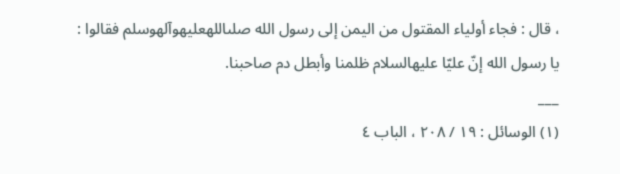، قال : فجاء أولياء المقتول من اليمن إلى رسول الله صلىاللهعليهوآلهوسلم فقالوا : يا رسول الله إنّ عليّا عليهالسلام ظلمنا وأبطل دم صاحبنا.
___
(١) الوسائل : ١٩ / ٢٠٨ ، الباب ٤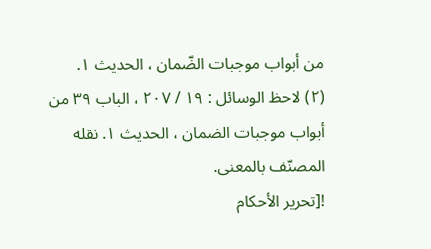من أبواب موجبات الضّمان ، الحديث ١.
(٢) لاحظ الوسائل : ١٩ / ٢٠٧ ، الباب ٣٩ من أبواب موجبات الضمان ، الحديث ١. نقله المصنّف بالمعنى.
![تحرير الأحكام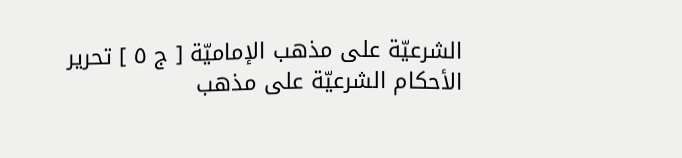الشرعيّة على مذهب الإماميّة [ ج ٥ ] تحرير الأحكام الشرعيّة على مذهب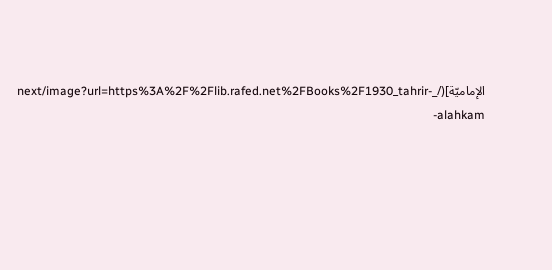الإماميّة](/_next/image?url=https%3A%2F%2Flib.rafed.net%2FBooks%2F1930_tahrir-alahkam-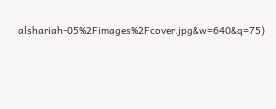alshariah-05%2Fimages%2Fcover.jpg&w=640&q=75)